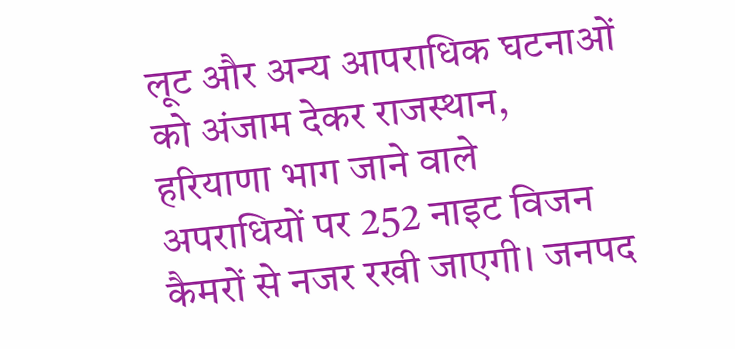लूट और अन्य आपराधिक घटनाओं को अंजाम देकर राजस्थान, हरियाणा भाग जाने वाले अपराधियों पर 252 नाइट विजन कैमरों से नजर रखी जाएगी। जनपद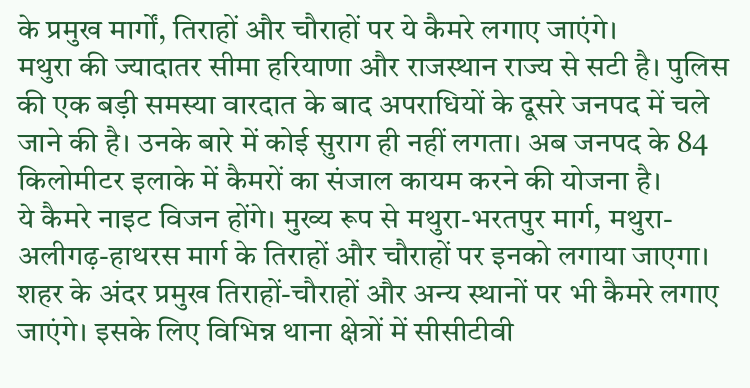के प्रमुख मार्गों, तिराहों और चौराहों पर ये कैमरे लगाए जाएंगे।
मथुरा की ज्यादातर सीमा हरियाणा और राजस्थान राज्य से सटी है। पुलिस की एक बड़ी समस्या वारदात के बाद अपराधियों के दूसरे जनपद में चले जाने की है। उनके बारे में कोई सुराग ही नहीं लगता। अब जनपद के 84 किलोमीटर इलाके में कैमरों का संजाल कायम करने की योजना है।
ये कैमरे नाइट विजन होंगे। मुख्य रूप से मथुरा-भरतपुर मार्ग, मथुरा-अलीगढ़-हाथरस मार्ग के तिराहों और चौराहों पर इनको लगाया जाएगा। शहर के अंदर प्रमुख तिराहों-चौराहों और अन्य स्थानों पर भी कैमरे लगाए जाएंगे। इसके लिए विभिन्न थाना क्षेत्रों में सीसीटीवी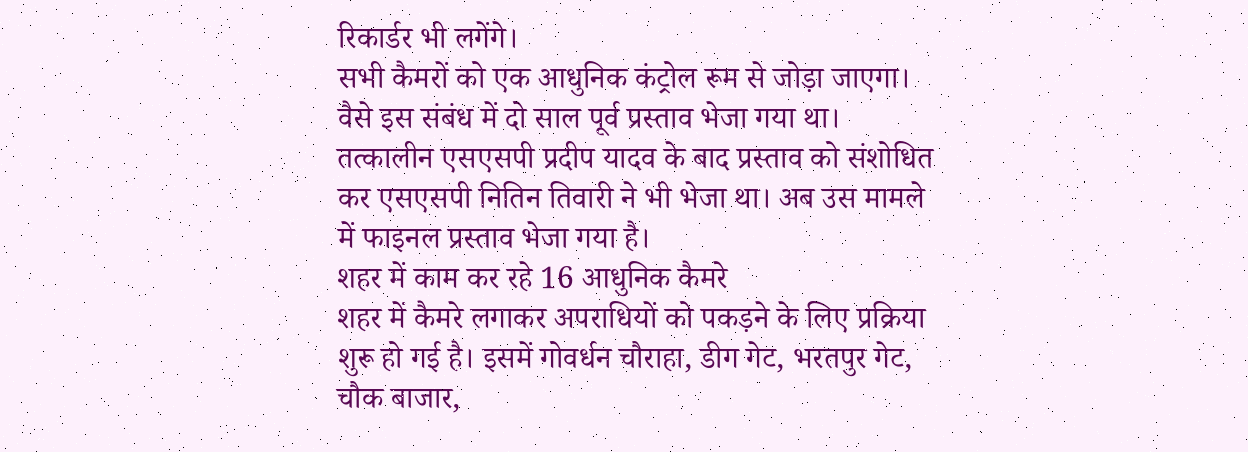रिकार्डर भी लगेंगे।
सभी कैमरों को एक आधुनिक कंट्रोल रूम से जोड़ा जाएगा। वैसे इस संबंध में दो साल पूर्व प्रस्ताव भेजा गया था। तत्कालीन एसएसपी प्रदीप यादव के बाद प्रस्ताव को संशोधित कर एसएसपी नितिन तिवारी ने भी भेजा था। अब उस मामले में फाइनल प्रस्ताव भेजा गया है।
शहर में काम कर रहे 16 आधुनिक कैमरे
शहर में कैमरे लगाकर अपराधियों को पकड़ने के लिए प्रक्रिया शुरू हो गई है। इसमें गोवर्धन चौराहा, डीग गेट, भरतपुर गेट, चौक बाजार,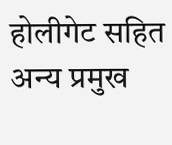होलीगेट सहित अन्य प्रमुख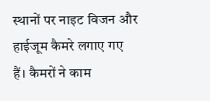स्थानों पर नाइट विजन और हाईजूम कैमरे लगाए गए हैं। कैमरों ने काम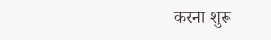करना शुरू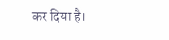कर दिया है।